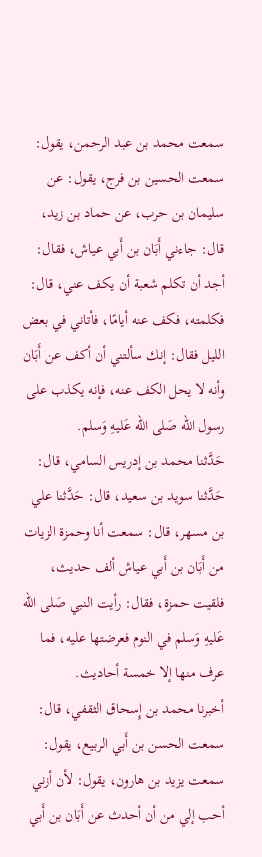سمعت محمد بن عبد الرحمن، يقول: سمعت الحسين بن فرج، يقول: عن سليمان بن حرب، عن حماد بن زيد، قال: جاءني أَبَان بن أَبي عياش، فقال: أجد أن تكلم شعبة أن يكف عني، قال: فكلمته، فكف عنه أيامًا، فأتاني في بعض الليل فقال: إنك سألتني أن أكف عن أَبَان وأنه لا يحل الكف عنه، فإنه يكذب على رسول الله صَلى الله عَليهِ وَسلم.
حَدَّثنا محمد بن إدريس السامي، قال: حَدَّثنا سويد بن سعيد، قال: حَدَّثنا علي بن مسهر، قال: سمعت أنا وحمزة الزيات من أَبَان بن أَبي عياش ألف حديث، فلقيت حمزة، فقال: رأيت النبي صَلى الله عَليهِ وَسلم في النوم فعرضتها عليه، فما عرف منها إلا خمسة أحاديث.
أخبرنا محمد بن إِسحاق الثقفي، قال: سمعت الحسن بن أَبي الربيع، يقول: سمعت يزيد بن هارون، يقول: لأن أزني أحب إلي من أن أحدث عن أَبَان بن أَبي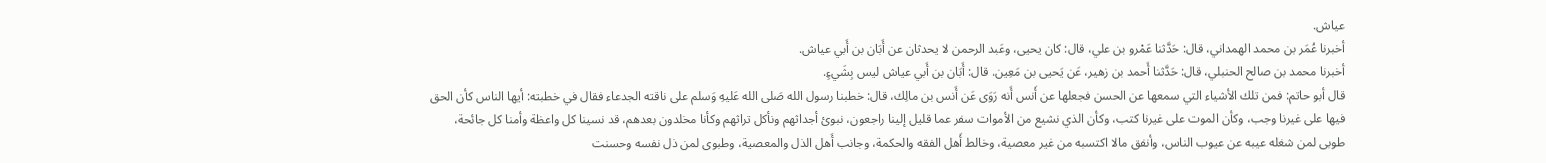عياش.
أخبرنا عُمَر بن محمد الهمداني، قال: حَدَّثنا عَمْرو بن علي، قال: كان يحيى، وعَبد الرحمن لا يحدثان عن أَبَان بن أَبي عياش.
أخبرنا محمد بن صالح الحنبلي، قال: حَدَّثنا أَحمد بن زهير، عَن يَحيى بن مَعِين. قال: أَبَان بن أَبي عياش ليس بِشَيءٍ.
قال أبو حاتم: فمن تلك الأشياء التي سمعها عن الحسن فجعلها عن أَنس أَنه رَوَى عَن أَنس بن مالِك، قال: خطبنا رسول الله صَلى الله عَليهِ وَسلم على ناقته الجدعاء فقال في خطبته: أيها الناس كأن الحق فيها على غيرنا وجب، وكأن الموت على غيرنا كتب، وكأن الذي نشيع من الأموات سفر عما قليل إلينا راجعون، نبوئ أجداثهم ونأكل تراثهم وكأنا مخلدون بعدهم، قد نسينا كل واعظة وأمنا كل جائحة، طوبى لمن شغله عيبه عن عيوب الناس، وأنفق مالا اكتسبه من غير معصية، وخالط أَهل الفقه والحكمة، وجانب أَهل الذل والمعصية، وطبوى لمن ذل نفسه وحسنت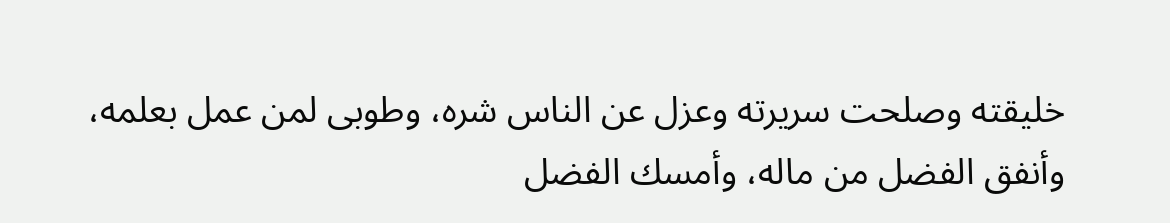خليقته وصلحت سريرته وعزل عن الناس شره، وطوبى لمن عمل بعلمه، وأنفق الفضل من ماله، وأمسك الفضل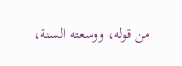من قوله، ووسعته السنة،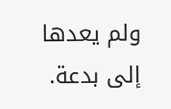ولم يعدها إلى بدعة.